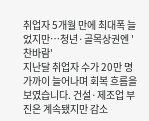취업자 5개월 만에 최대폭 늘었지만…청년·골목상권엔 '찬바람'
지난달 취업자 수가 20만 명 가까이 늘어나며 회복 흐름을 보였습니다. 건설·제조업 부진은 계속됐지만 감소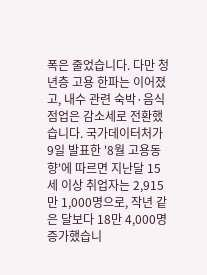폭은 줄었습니다. 다만 청년층 고용 한파는 이어졌고, 내수 관련 숙박·음식점업은 감소세로 전환했습니다. 국가데이터처가 9일 발표한 '8월 고용동향'에 따르면 지난달 15세 이상 취업자는 2,915만 1,000명으로, 작년 같은 달보다 18만 4,000명 증가했습니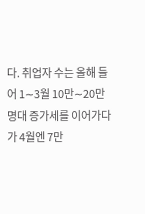다. 취업자 수는 올해 들어 1∼3월 10만∼20만 명대 증가세를 이어가다가 4월엔 7만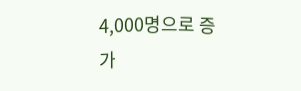4,000명으로 증가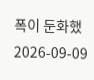폭이 둔화했
2026-09-09